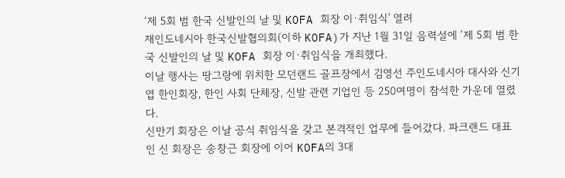‘제 5회 범 한국 신발인의 날 및 KOFA 회장 이∙취임식' 열려
재인도네시아 한국신발협의회(이하 KOFA)가 지난 1월 31일 음력설에 ‘제 5회 범 한국 신발인의 날 및 KOFA 회장 이∙취임식을 개최했다.
이날 행사는 땅그랑에 위치한 모던랜드 골프장에서 김영선 주인도네시아 대사와 신기엽 한인회장, 한인 사회 단체장, 신발 관련 기업인 등 250여명이 참석한 가운데 열렸다.
신만기 회장은 이날 공식 취임식을 갖고 본격적인 업무에 들어갔다. 파크랜드 대표인 신 회장은 송창근 회장에 이어 KOFA의 3대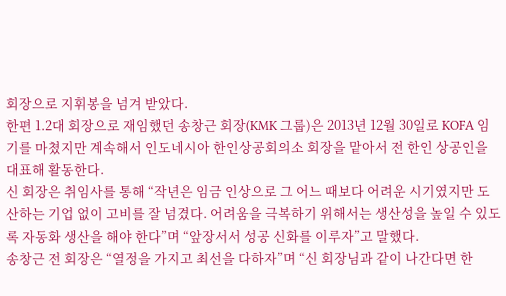회장으로 지휘봉을 넘겨 받았다.
한편 1.2대 회장으로 재임했던 송창근 회장(KMK 그룹)은 2013년 12월 30일로 KOFA 임기를 마쳤지만 계속해서 인도네시아 한인상공회의소 회장을 맡아서 전 한인 상공인을 대표해 활동한다.
신 회장은 취임사를 통해 “작년은 임금 인상으로 그 어느 때보다 어려운 시기였지만 도산하는 기업 없이 고비를 잘 넘겼다. 어려움을 극복하기 위해서는 생산성을 높일 수 있도록 자동화 생산을 해야 한다”며 “앞장서서 성공 신화를 이루자”고 말했다.
송창근 전 회장은 “열정을 가지고 최선을 다하자”며 “신 회장님과 같이 나간다면 한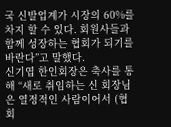국 신발업계가 시장의 60%를 차지 할 수 있다. 회원사들과 함께 성장하는 협회가 되기를 바란다”고 말했다.
신기엽 한인회장은 축사를 통해 “새로 취임하는 신 회장님은 열정적인 사람이어서 (협회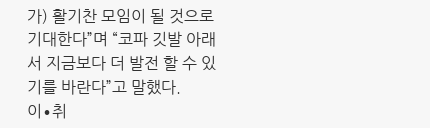가) 활기찬 모임이 될 것으로 기대한다”며 “코파 깃발 아래서 지금보다 더 발전 할 수 있기를 바란다”고 말했다.
이∙취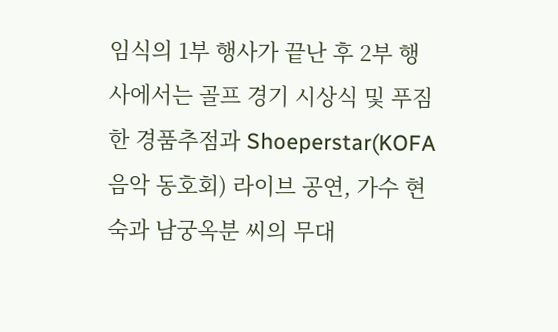임식의 1부 행사가 끝난 후 2부 행사에서는 골프 경기 시상식 및 푸짐한 경품추점과 Shoeperstar(KOFA 음악 동호회) 라이브 공연, 가수 현숙과 남궁옥분 씨의 무대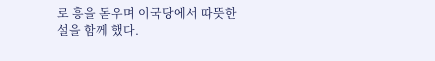로 흥을 돋우며 이국당에서 따뜻한 설을 함께 했다.